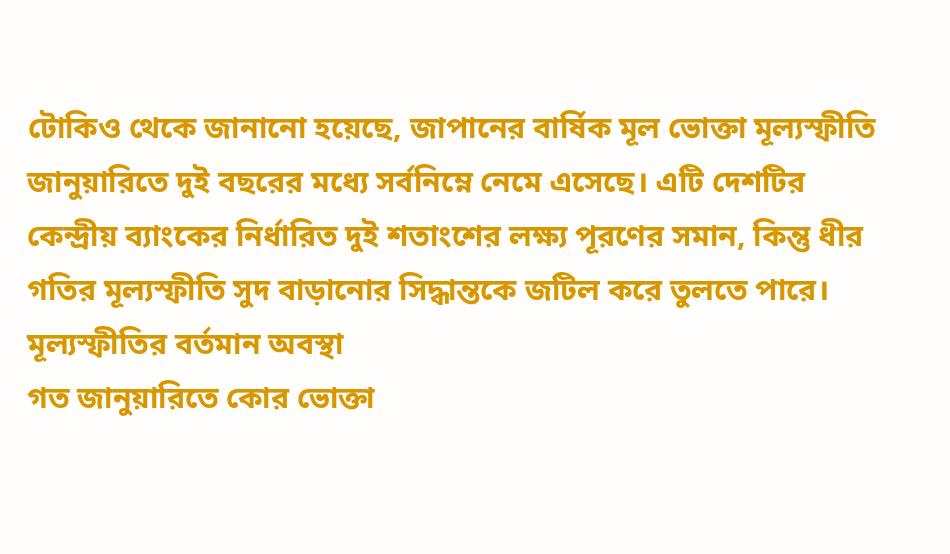টোকিও থেকে জানানো হয়েছে, জাপানের বার্ষিক মূল ভোক্তা মূল্যস্ফীতি জানুয়ারিতে দুই বছরের মধ্যে সর্বনিম্নে নেমে এসেছে। এটি দেশটির কেন্দ্রীয় ব্যাংকের নির্ধারিত দুই শতাংশের লক্ষ্য পূরণের সমান, কিন্তু ধীর গতির মূল্যস্ফীতি সুদ বাড়ানোর সিদ্ধান্তকে জটিল করে তুলতে পারে।
মূল্যস্ফীতির বর্তমান অবস্থা
গত জানুয়ারিতে কোর ভোক্তা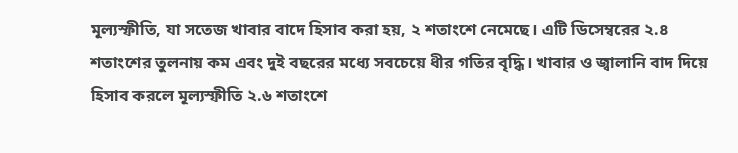মূল্যস্ফীতি, যা সতেজ খাবার বাদে হিসাব করা হয়, ২ শতাংশে নেমেছে। এটি ডিসেম্বরের ২.৪ শতাংশের তুলনায় কম এবং দুই বছরের মধ্যে সবচেয়ে ধীর গতির বৃদ্ধি। খাবার ও জ্বালানি বাদ দিয়ে হিসাব করলে মূল্যস্ফীতি ২.৬ শতাংশে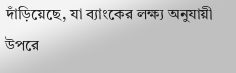দাঁড়িয়েছে, যা ব্যাংকের লক্ষ্য অনুযায়ী উপরে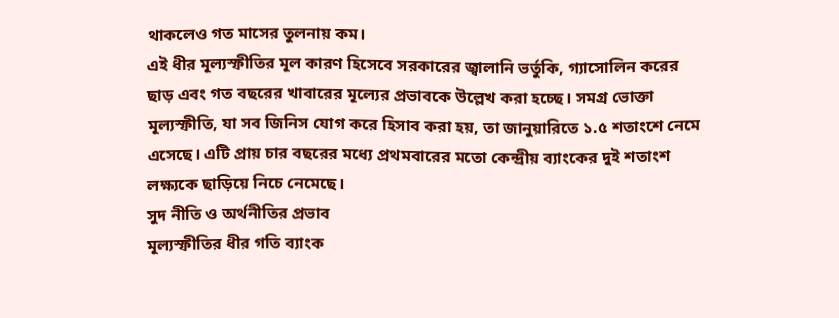থাকলেও গত মাসের তুলনায় কম।
এই ধীর মূল্যস্ফীতির মূল কারণ হিসেবে সরকারের জ্বালানি ভর্তুকি, গ্যাসোলিন করের ছাড় এবং গত বছরের খাবারের মূল্যের প্রভাবকে উল্লেখ করা হচ্ছে। সমগ্র ভোক্তা মূল্যস্ফীতি, যা সব জিনিস যোগ করে হিসাব করা হয়, তা জানুয়ারিতে ১.৫ শতাংশে নেমে এসেছে। এটি প্রায় চার বছরের মধ্যে প্রথমবারের মতো কেন্দ্রীয় ব্যাংকের দুই শতাংশ লক্ষ্যকে ছাড়িয়ে নিচে নেমেছে।
সুদ নীতি ও অর্থনীতির প্রভাব
মূল্যস্ফীতির ধীর গতি ব্যাংক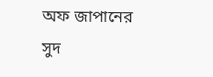অফ জাপানের সুদ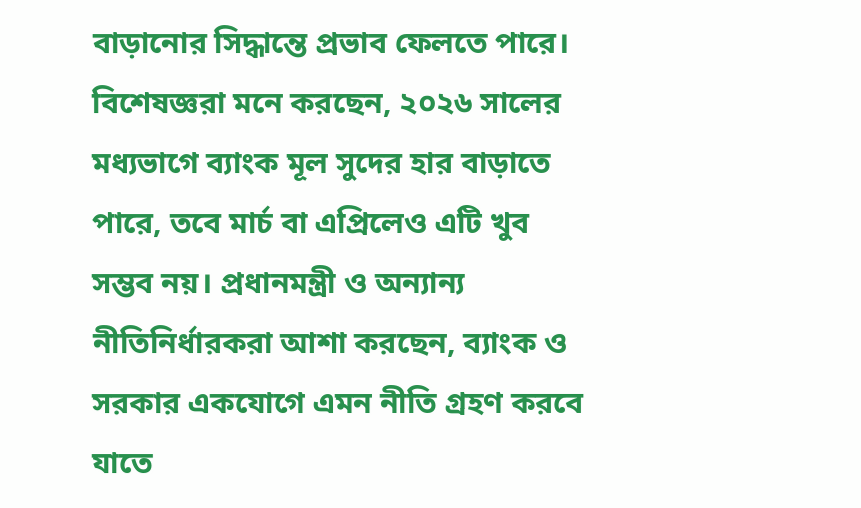বাড়ানোর সিদ্ধান্তে প্রভাব ফেলতে পারে। বিশেষজ্ঞরা মনে করছেন, ২০২৬ সালের মধ্যভাগে ব্যাংক মূল সুদের হার বাড়াতে পারে, তবে মার্চ বা এপ্রিলেও এটি খুব সম্ভব নয়। প্রধানমন্ত্রী ও অন্যান্য নীতিনির্ধারকরা আশা করছেন, ব্যাংক ও সরকার একযোগে এমন নীতি গ্রহণ করবে যাতে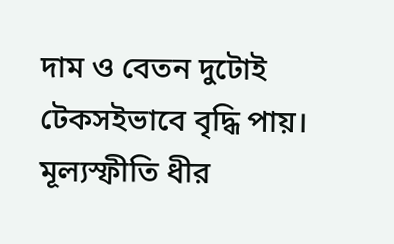দাম ও বেতন দুটোই টেকসইভাবে বৃদ্ধি পায়।
মূল্যস্ফীতি ধীর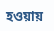হওয়ায়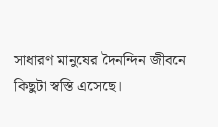সাধারণ মানুষের দৈনন্দিন জীবনে কিছুটা স্বস্তি এসেছে।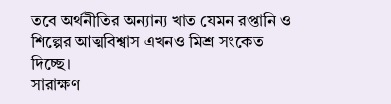তবে অর্থনীতির অন্যান্য খাত যেমন রপ্তানি ও শিল্পের আত্মবিশ্বাস এখনও মিশ্র সংকেত দিচ্ছে।
সারাক্ষণ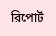রিপোর্ট